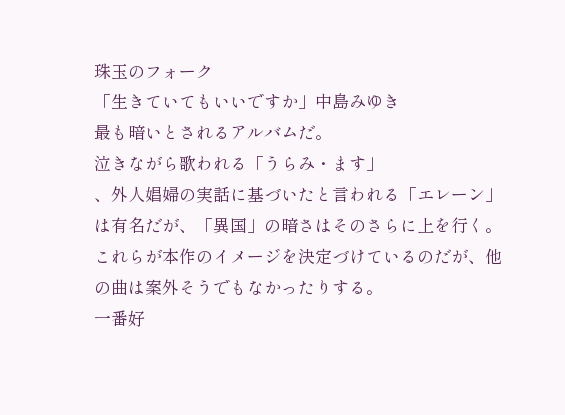珠玉のフォーク
「生きていてもいいですか」中島みゆき
最も暗いとされるアルバムだ。
泣きながら歌われる「うらみ・ます」
、外人娼婦の実話に基づいたと言われる「エレーン」は有名だが、「異国」の暗さはそのさらに上を行く。
これらが本作のイメージを決定づけているのだが、他の曲は案外そうでもなかったりする。
一番好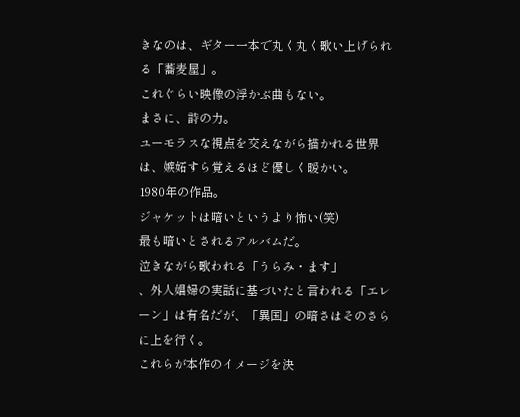きなのは、ギター一本で丸く丸く歌い上げられる「蕎麦屋」。
これぐらい映像の浮かぶ曲もない。
まさに、詩の力。
ユーモラスな視点を交えながら描かれる世界は、嫉妬すら覚えるほど優しく暖かい。
1980年の作品。
ジャケットは暗いというより怖い(笑)
最も暗いとされるアルバムだ。
泣きながら歌われる「うらみ・ます」
、外人娼婦の実話に基づいたと言われる「エレーン」は有名だが、「異国」の暗さはそのさらに上を行く。
これらが本作のイメージを決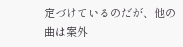定づけているのだが、他の曲は案外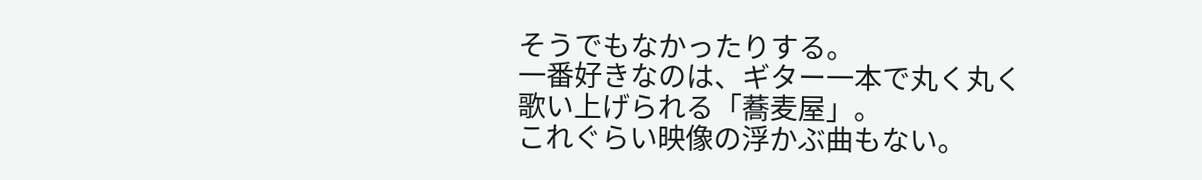そうでもなかったりする。
一番好きなのは、ギター一本で丸く丸く歌い上げられる「蕎麦屋」。
これぐらい映像の浮かぶ曲もない。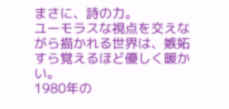まさに、詩の力。
ユーモラスな視点を交えながら描かれる世界は、嫉妬すら覚えるほど優しく暖かい。
1980年の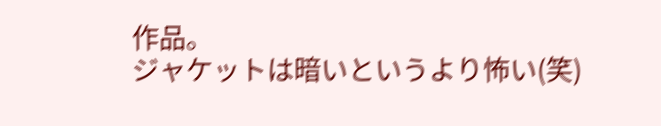作品。
ジャケットは暗いというより怖い(笑)